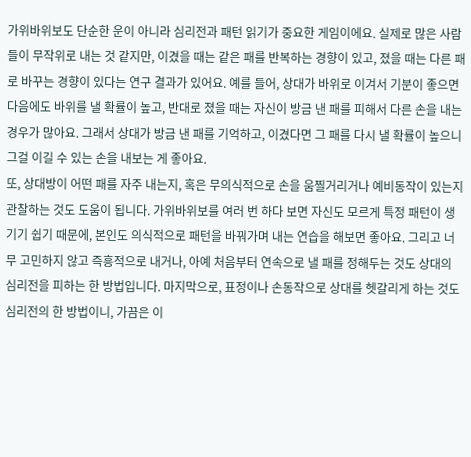가위바위보도 단순한 운이 아니라 심리전과 패턴 읽기가 중요한 게임이에요. 실제로 많은 사람들이 무작위로 내는 것 같지만, 이겼을 때는 같은 패를 반복하는 경향이 있고, 졌을 때는 다른 패로 바꾸는 경향이 있다는 연구 결과가 있어요. 예를 들어, 상대가 바위로 이겨서 기분이 좋으면 다음에도 바위를 낼 확률이 높고, 반대로 졌을 때는 자신이 방금 낸 패를 피해서 다른 손을 내는 경우가 많아요. 그래서 상대가 방금 낸 패를 기억하고, 이겼다면 그 패를 다시 낼 확률이 높으니 그걸 이길 수 있는 손을 내보는 게 좋아요.
또, 상대방이 어떤 패를 자주 내는지, 혹은 무의식적으로 손을 움찔거리거나 예비동작이 있는지 관찰하는 것도 도움이 됩니다. 가위바위보를 여러 번 하다 보면 자신도 모르게 특정 패턴이 생기기 쉽기 때문에, 본인도 의식적으로 패턴을 바꿔가며 내는 연습을 해보면 좋아요. 그리고 너무 고민하지 않고 즉흥적으로 내거나, 아예 처음부터 연속으로 낼 패를 정해두는 것도 상대의 심리전을 피하는 한 방법입니다. 마지막으로, 표정이나 손동작으로 상대를 헷갈리게 하는 것도 심리전의 한 방법이니, 가끔은 이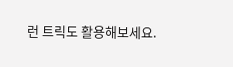런 트릭도 활용해보세요.